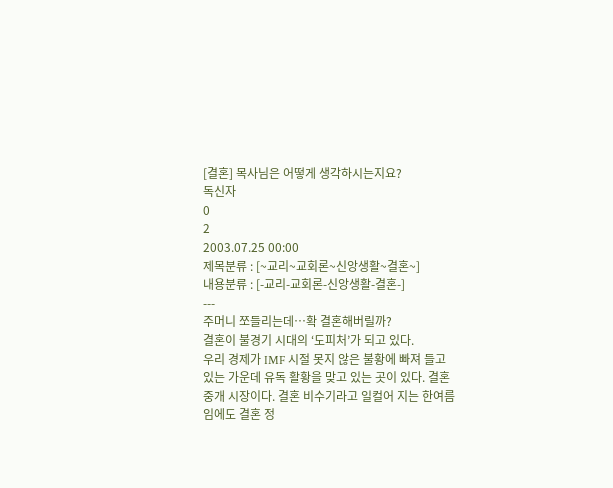[결혼] 목사님은 어떻게 생각하시는지요?
독신자
0
2
2003.07.25 00:00
제목분류 : [~교리~교회론~신앙생활~결혼~]
내용분류 : [-교리-교회론-신앙생활-결혼-]
---
주머니 쪼들리는데…확 결혼해버릴까?
결혼이 불경기 시대의 ‘도피처’가 되고 있다.
우리 경제가 IMF 시절 못지 않은 불황에 빠져 들고 있는 가운데 유독 활황을 맞고 있는 곳이 있다. 결혼 중개 시장이다. 결혼 비수기라고 일컬어 지는 한여름임에도 결혼 정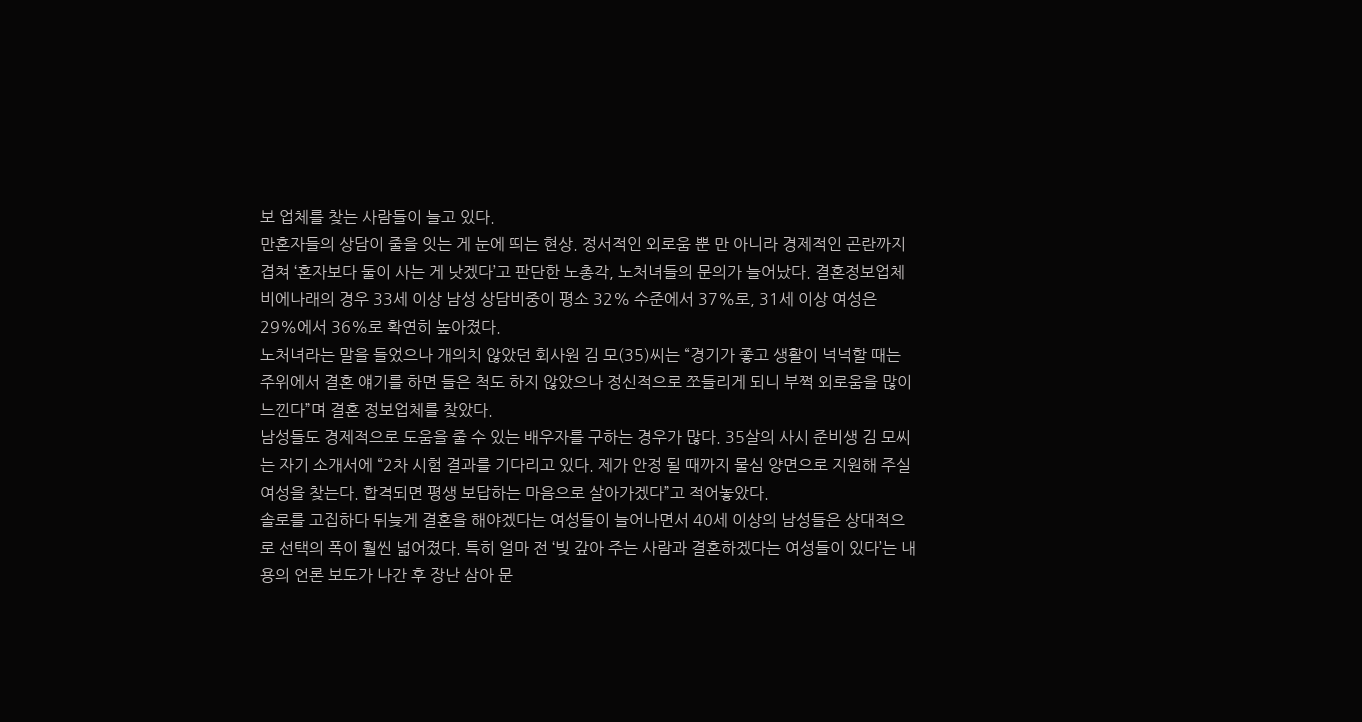보 업체를 찾는 사람들이 늘고 있다.
만혼자들의 상담이 줄을 잇는 게 눈에 띄는 현상. 정서적인 외로움 뿐 만 아니라 경제적인 곤란까지 겹쳐 ‘혼자보다 둘이 사는 게 낫겠다’고 판단한 노총각, 노처녀들의 문의가 늘어났다. 결혼정보업체 비에나래의 경우 33세 이상 남성 상담비중이 평소 32% 수준에서 37%로, 31세 이상 여성은 29%에서 36%로 확연히 높아졌다.
노처녀라는 말을 들었으나 개의치 않았던 회사원 김 모(35)씨는 “경기가 좋고 생활이 넉넉할 때는 주위에서 결혼 얘기를 하면 들은 척도 하지 않았으나 정신적으로 쪼들리게 되니 부쩍 외로움을 많이 느낀다”며 결혼 정보업체를 찾았다.
남성들도 경제적으로 도움을 줄 수 있는 배우자를 구하는 경우가 많다. 35살의 사시 준비생 김 모씨는 자기 소개서에 “2차 시험 결과를 기다리고 있다. 제가 안정 될 때까지 물심 양면으로 지원해 주실 여성을 찾는다. 합격되면 평생 보답하는 마음으로 살아가겠다”고 적어놓았다.
솔로를 고집하다 뒤늦게 결혼을 해야겠다는 여성들이 늘어나면서 40세 이상의 남성들은 상대적으로 선택의 폭이 훨씬 넓어졌다. 특히 얼마 전 ‘빚 갚아 주는 사람과 결혼하겠다는 여성들이 있다’는 내용의 언론 보도가 나간 후 장난 삼아 문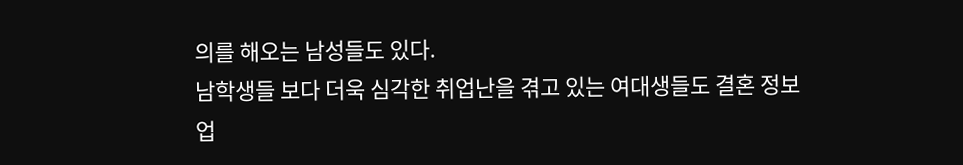의를 해오는 남성들도 있다.
남학생들 보다 더욱 심각한 취업난을 겪고 있는 여대생들도 결혼 정보 업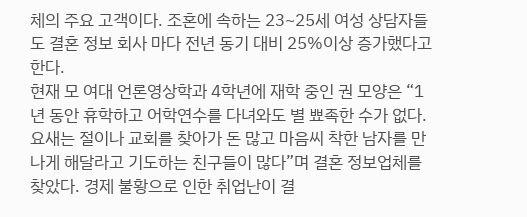체의 주요 고객이다. 조혼에 속하는 23~25세 여성 상담자들도 결혼 정보 회사 마다 전년 동기 대비 25%이상 증가했다고 한다.
현재 모 여대 언론영상학과 4학년에 재학 중인 권 모양은 “1년 동안 휴학하고 어학연수를 다녀와도 별 뾰족한 수가 없다. 요새는 절이나 교회를 찾아가 돈 많고 마음씨 착한 남자를 만나게 해달라고 기도하는 친구들이 많다”며 결혼 정보업체를 찾았다. 경제 불황으로 인한 취업난이 결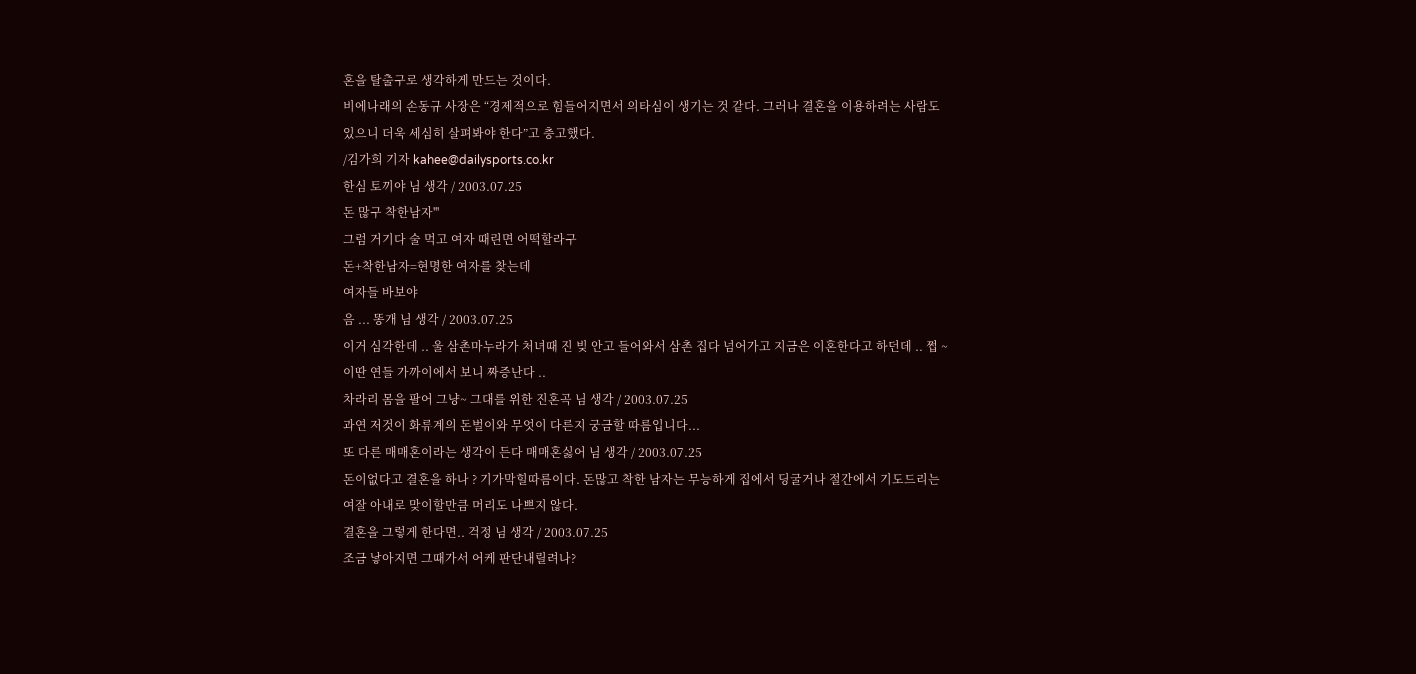혼을 탈출구로 생각하게 만드는 것이다.
비에나래의 손동규 사장은 “경제적으로 힘들어지면서 의타심이 생기는 것 같다. 그러나 결혼을 이용하려는 사람도 있으니 더욱 세심히 살펴봐야 한다”고 충고했다.
/김가희 기자 kahee@dailysports.co.kr
한심 토끼야 님 생각 / 2003.07.25
돈 많구 착한남자'''
그럼 거기다 술 먹고 여자 때린면 어떡할라구
돈+착한남자=현명한 여자를 찾는데
여자들 바보야
음 ... 똥개 님 생각 / 2003.07.25
이거 심각한데 .. 울 삼촌마누라가 처녀때 진 빚 안고 들어와서 삼촌 집다 넘어가고 지금은 이혼한다고 하던데 .. 쩝 ~ 이딴 연들 가까이에서 보니 짜증난다 ..
차라리 몸을 팔어 그냥~ 그대를 위한 진혼곡 님 생각 / 2003.07.25
과연 저것이 화류계의 돈벌이와 무엇이 다른지 궁금할 따름입니다...
또 다른 매매혼이라는 생각이 든다 매매혼싫어 님 생각 / 2003.07.25
돈이없다고 결혼을 하나 ? 기가막힐따름이다. 돈많고 착한 남자는 무능하게 집에서 딩굴거나 절간에서 기도드리는 여잘 아내로 맞이할만큼 머리도 나쁘지 않다.
결혼을 그렇게 한다면.. 걱정 님 생각 / 2003.07.25
조금 낳아지면 그때가서 어케 판단내릴려나?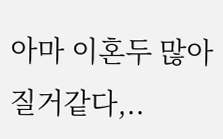아마 이혼두 많아 질거같다,..